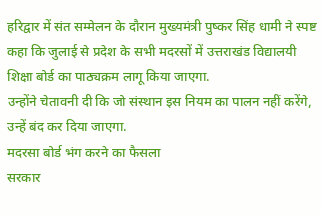हरिद्वार में संत सम्मेलन के दौरान मुख्यमंत्री पुष्कर सिंह धामी ने स्पष्ट कहा कि जुलाई से प्रदेश के सभी मदरसों में उत्तराखंड विद्यालयी शिक्षा बोर्ड का पाठ्यक्रम लागू किया जाएगा.
उन्होंने चेतावनी दी कि जो संस्थान इस नियम का पालन नहीं करेंगे, उन्हें बंद कर दिया जाएगा.
मदरसा बोर्ड भंग करने का फैसला
सरकार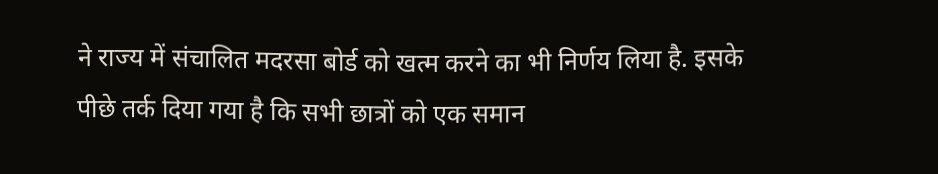ने राज्य में संचालित मदरसा बोर्ड को खत्म करने का भी निर्णय लिया है. इसके पीछे तर्क दिया गया है कि सभी छात्रों को एक समान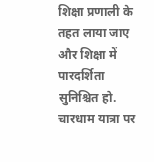शिक्षा प्रणाली के तहत लाया जाए और शिक्षा में पारदर्शिता सुनिश्चित हो.
चारधाम यात्रा पर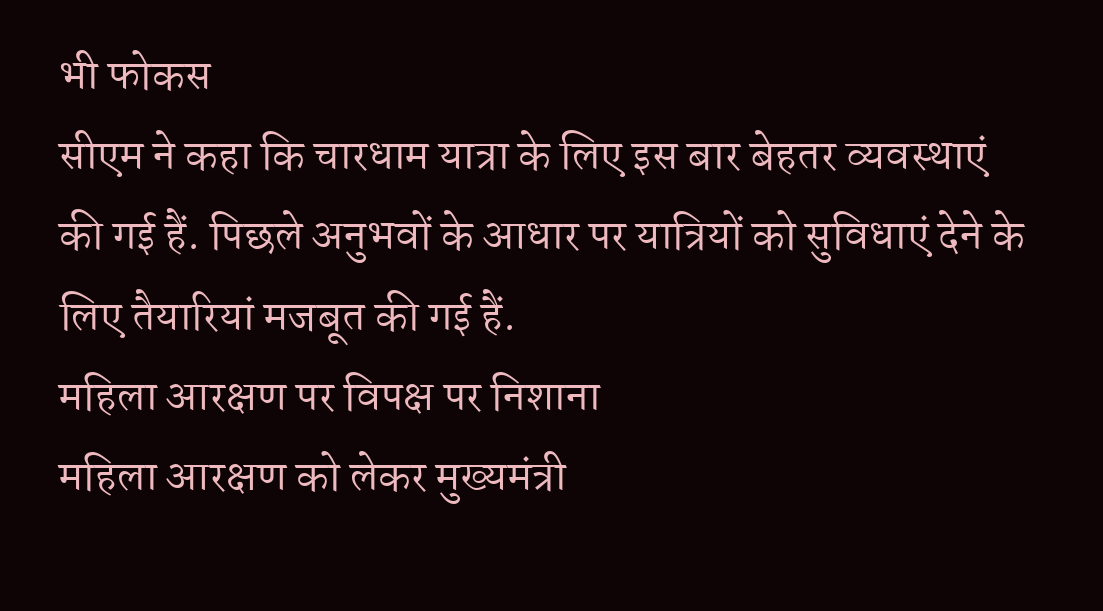भी फोकस
सीएम ने कहा कि चारधाम यात्रा के लिए इस बार बेहतर व्यवस्थाएं की गई हैं. पिछले अनुभवों के आधार पर यात्रियों को सुविधाएं देने के लिए तैयारियां मजबूत की गई हैं.
महिला आरक्षण पर विपक्ष पर निशाना
महिला आरक्षण को लेकर मुख्यमंत्री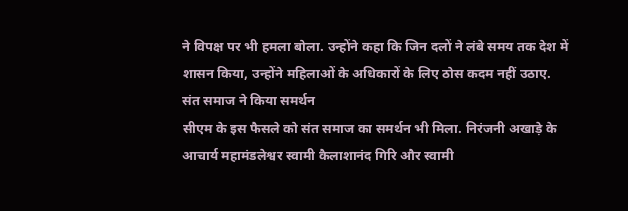ने विपक्ष पर भी हमला बोला. उन्होंने कहा कि जिन दलों ने लंबे समय तक देश में शासन किया, उन्होंने महिलाओं के अधिकारों के लिए ठोस कदम नहीं उठाए.
संत समाज ने किया समर्थन
सीएम के इस फैसले को संत समाज का समर्थन भी मिला. निरंजनी अखाड़े के आचार्य महामंडलेश्वर स्वामी कैलाशानंद गिरि और स्वामी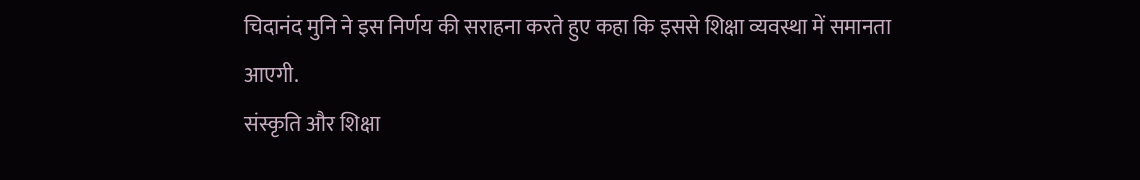चिदानंद मुनि ने इस निर्णय की सराहना करते हुए कहा कि इससे शिक्षा व्यवस्था में समानता आएगी.
संस्कृति और शिक्षा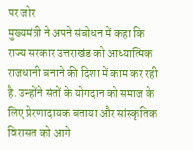पर जोर
मुख्यमंत्री ने अपने संबोधन में कहा कि राज्य सरकार उत्तराखंड को आध्यात्मिक राजधानी बनाने की दिशा में काम कर रही है. उन्होंने संतों के योगदान को समाज के लिए प्रेरणादायक बताया और सांस्कृतिक विरासत को आगे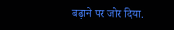बढ़ाने पर जोर दिया.